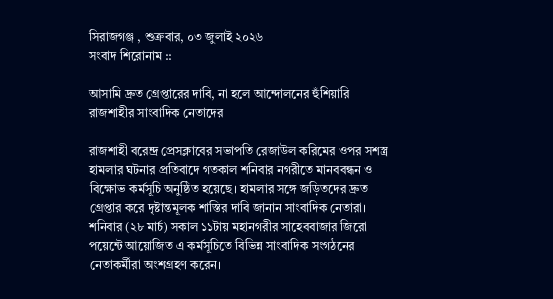সিরাজগঞ্জ , শুক্রবার, ০৩ জুলাই ২০২৬
সংবাদ শিরোনাম ::

আসামি দ্রুত গ্রেপ্তারের দাবি, না হলে আন্দোলনের হুঁশিয়ারি রাজশাহীর সাংবাদিক নেতাদের

রাজশাহী বরেন্দ্র প্রেসক্লাবের সভাপতি রেজাউল করিমের ওপর সশস্ত্র হামলার ঘটনার প্রতিবাদে গতকাল শনিবার নগরীতে মানববন্ধন ও বিক্ষোভ কর্মসূচি অনুষ্ঠিত হয়েছে। হামলার সঙ্গে জড়িতদের দ্রুত গ্রেপ্তার করে দৃষ্টান্তমূলক শাস্তির দাবি জানান সাংবাদিক নেতারা।
শনিবার (২৮ মার্চ) সকাল ১১টায় মহানগরীর সাহেববাজার জিরো পয়েন্টে আয়োজিত এ কর্মসূচিতে বিভিন্ন সাংবাদিক সংগঠনের নেতাকর্মীরা অংশগ্রহণ করেন।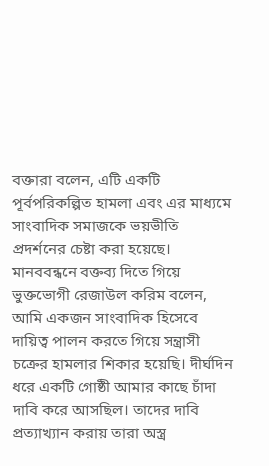বক্তারা বলেন, এটি একটি পূর্বপরিকল্পিত হামলা এবং এর মাধ্যমে সাংবাদিক সমাজকে ভয়ভীতি প্রদর্শনের চেষ্টা করা হয়েছে।
মানববন্ধনে বক্তব্য দিতে গিয়ে ভুক্তভোগী রেজাউল করিম বলেন, আমি একজন সাংবাদিক হিসেবে দায়িত্ব পালন করতে গিয়ে সন্ত্রাসী চক্রের হামলার শিকার হয়েছি। দীর্ঘদিন ধরে একটি গোষ্ঠী আমার কাছে চাঁদা দাবি করে আসছিল। তাদের দাবি প্রত্যাখ্যান করায় তারা অস্ত্র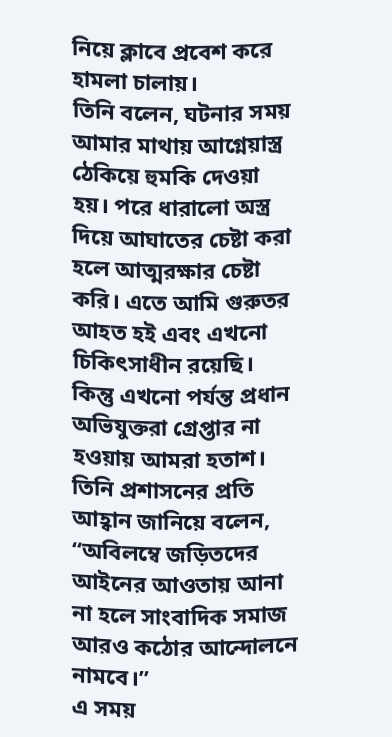নিয়ে ক্লাবে প্রবেশ করে হামলা চালায়।
তিনি বলেন, ঘটনার সময় আমার মাথায় আগ্নেয়াস্ত্র ঠেকিয়ে হুমকি দেওয়া হয়। পরে ধারালো অস্ত্র দিয়ে আঘাতের চেষ্টা করা হলে আত্মরক্ষার চেষ্টা করি। এতে আমি গুরুতর আহত হই এবং এখনো চিকিৎসাধীন রয়েছি। কিন্তু এখনো পর্যন্ত প্রধান অভিযুক্তরা গ্রেপ্তার না হওয়ায় আমরা হতাশ।
তিনি প্রশাসনের প্রতি আহ্বান জানিয়ে বলেন, “অবিলম্বে জড়িতদের আইনের আওতায় আনা না হলে সাংবাদিক সমাজ আরও কঠোর আন্দোলনে নামবে।”
এ সময়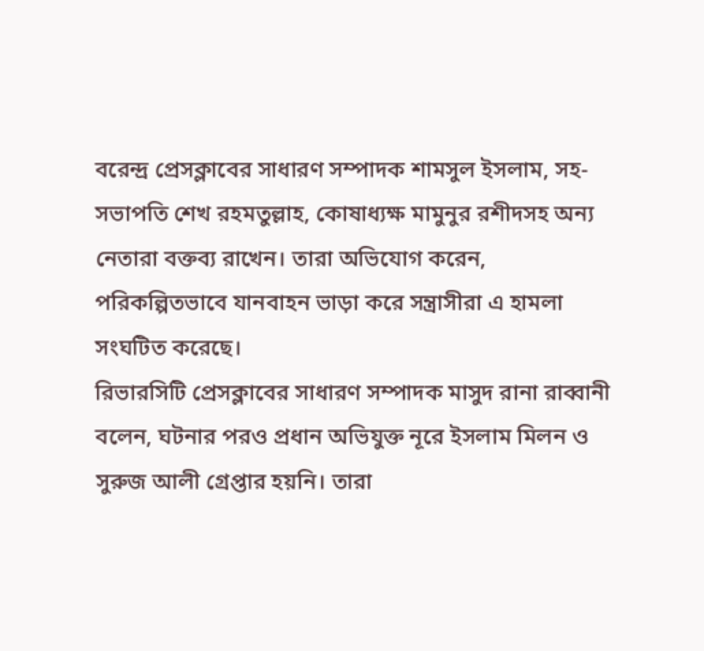বরেন্দ্র প্রেসক্লাবের সাধারণ সম্পাদক শামসুল ইসলাম, সহ-সভাপতি শেখ রহমতুল্লাহ, কোষাধ্যক্ষ মামুনুর রশীদসহ অন্য নেতারা বক্তব্য রাখেন। তারা অভিযোগ করেন, পরিকল্পিতভাবে যানবাহন ভাড়া করে সন্ত্রাসীরা এ হামলা সংঘটিত করেছে।
রিভারসিটি প্রেসক্লাবের সাধারণ সম্পাদক মাসুদ রানা রাব্বানী বলেন, ঘটনার পরও প্রধান অভিযুক্ত নূরে ইসলাম মিলন ও সুরুজ আলী গ্রেপ্তার হয়নি। তারা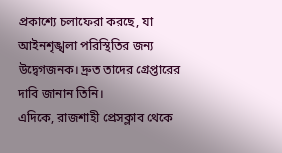প্রকাশ্যে চলাফেরা করছে, যা আইনশৃঙ্খলা পরিস্থিতির জন্য উদ্বেগজনক। দ্রুত তাদের গ্রেপ্তারের দাবি জানান তিনি।
এদিকে, রাজশাহী প্রেসক্লাব থেকে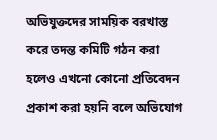অভিযুক্তদের সাময়িক বরখাস্ত করে তদন্ত কমিটি গঠন করা হলেও এখনো কোনো প্রতিবেদন প্রকাশ করা হয়নি বলে অভিযোগ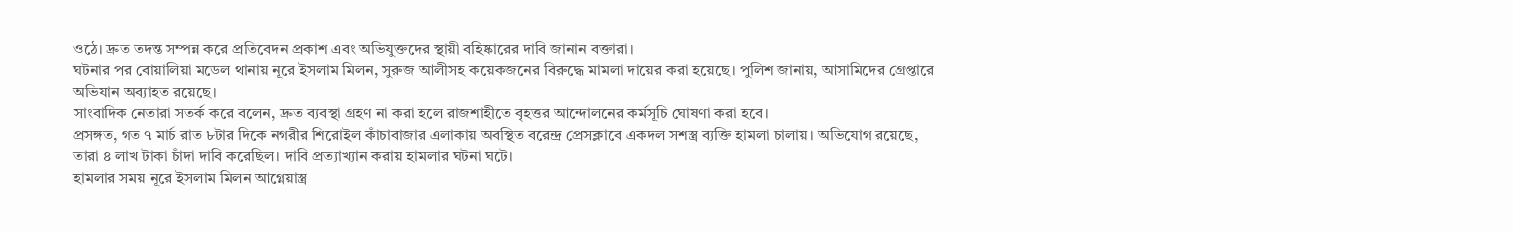ওঠে। দ্রুত তদন্ত সম্পন্ন করে প্রতিবেদন প্রকাশ এবং অভিযুক্তদের স্থায়ী বহিষ্কারের দাবি জানান বক্তারা।
ঘটনার পর বোয়ালিয়া মডেল থানায় নূরে ইসলাম মিলন, সুরুজ আলীসহ কয়েকজনের বিরুদ্ধে মামলা দায়ের করা হয়েছে। পুলিশ জানায়, আসামিদের গ্রেপ্তারে অভিযান অব্যাহত রয়েছে।
সাংবাদিক নেতারা সতর্ক করে বলেন, দ্রুত ব্যবস্থা গ্রহণ না করা হলে রাজশাহীতে বৃহত্তর আন্দোলনের কর্মসূচি ঘোষণা করা হবে।
প্রসঙ্গত, গত ৭ মার্চ রাত ৮টার দিকে নগরীর শিরোইল কাঁচাবাজার এলাকায় অবস্থিত বরেন্দ্র প্রেসক্লাবে একদল সশস্ত্র ব্যক্তি হামলা চালায়। অভিযোগ রয়েছে, তারা ৪ লাখ টাকা চাঁদা দাবি করেছিল। দাবি প্রত্যাখ্যান করায় হামলার ঘটনা ঘটে।
হামলার সময় নূরে ইসলাম মিলন আগ্নেয়াস্ত্র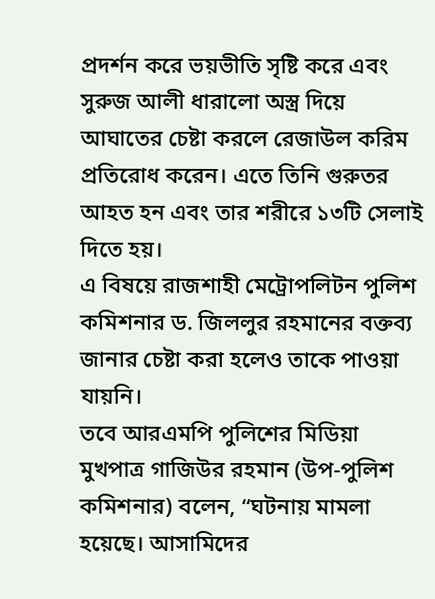প্রদর্শন করে ভয়ভীতি সৃষ্টি করে এবং সুরুজ আলী ধারালো অস্ত্র দিয়ে আঘাতের চেষ্টা করলে রেজাউল করিম প্রতিরোধ করেন। এতে তিনি গুরুতর আহত হন এবং তার শরীরে ১৩টি সেলাই দিতে হয়।
এ বিষয়ে রাজশাহী মেট্রোপলিটন পুলিশ কমিশনার ড. জিললুর রহমানের বক্তব্য জানার চেষ্টা করা হলেও তাকে পাওয়া যায়নি।
তবে আরএমপি পুলিশের মিডিয়া মুখপাত্র গাজিউর রহমান (উপ-পুলিশ কমিশনার) বলেন, “ঘটনায় মামলা হয়েছে। আসামিদের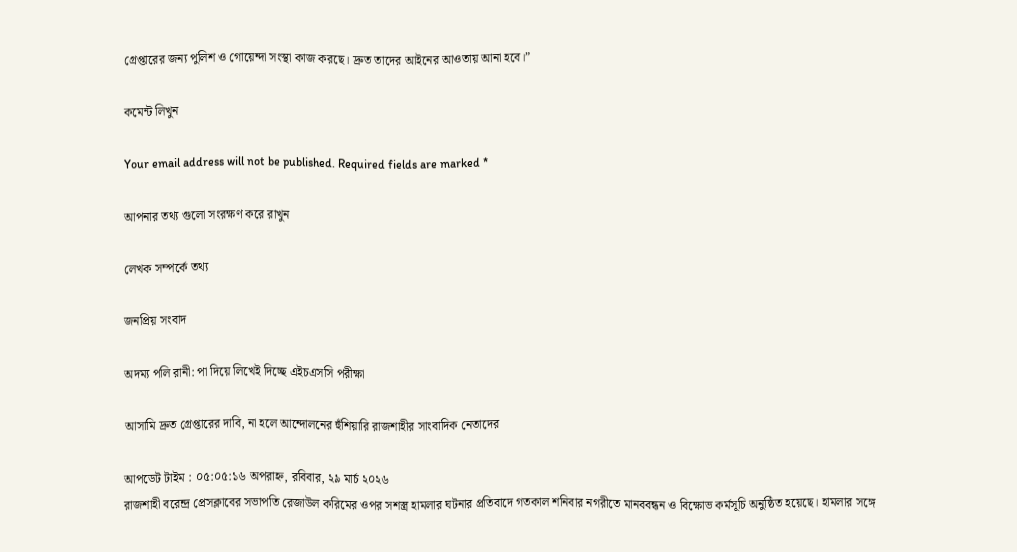গ্রেপ্তারের জন্য পুলিশ ও গোয়েন্দা সংস্থা কাজ করছে। দ্রুত তাদের আইনের আওতায় আনা হবে।”

কমেন্ট লিখুন

Your email address will not be published. Required fields are marked *

আপনার তথ্য গুলো সংরক্ষণ করে রাখুন

লেখক সম্পর্কে তথ্য

জনপ্রিয় সংবাদ

অদম্য পলি রানী: পা দিয়ে লিখেই দিচ্ছে এইচএসসি পরীক্ষা

আসামি দ্রুত গ্রেপ্তারের দাবি, না হলে আন্দোলনের হুঁশিয়ারি রাজশাহীর সাংবাদিক নেতাদের

আপডেট টাইম : ০৫:০৫:১৬ অপরাহ্ন, রবিবার, ২৯ মার্চ ২০২৬
রাজশাহী বরেন্দ্র প্রেসক্লাবের সভাপতি রেজাউল করিমের ওপর সশস্ত্র হামলার ঘটনার প্রতিবাদে গতকাল শনিবার নগরীতে মানববন্ধন ও বিক্ষোভ কর্মসূচি অনুষ্ঠিত হয়েছে। হামলার সঙ্গে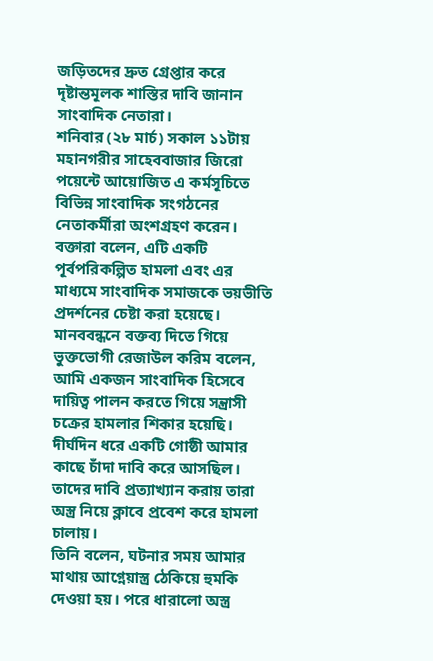জড়িতদের দ্রুত গ্রেপ্তার করে দৃষ্টান্তমূলক শাস্তির দাবি জানান সাংবাদিক নেতারা।
শনিবার (২৮ মার্চ) সকাল ১১টায় মহানগরীর সাহেববাজার জিরো পয়েন্টে আয়োজিত এ কর্মসূচিতে বিভিন্ন সাংবাদিক সংগঠনের নেতাকর্মীরা অংশগ্রহণ করেন। বক্তারা বলেন, এটি একটি পূর্বপরিকল্পিত হামলা এবং এর মাধ্যমে সাংবাদিক সমাজকে ভয়ভীতি প্রদর্শনের চেষ্টা করা হয়েছে।
মানববন্ধনে বক্তব্য দিতে গিয়ে ভুক্তভোগী রেজাউল করিম বলেন, আমি একজন সাংবাদিক হিসেবে দায়িত্ব পালন করতে গিয়ে সন্ত্রাসী চক্রের হামলার শিকার হয়েছি। দীর্ঘদিন ধরে একটি গোষ্ঠী আমার কাছে চাঁদা দাবি করে আসছিল। তাদের দাবি প্রত্যাখ্যান করায় তারা অস্ত্র নিয়ে ক্লাবে প্রবেশ করে হামলা চালায়।
তিনি বলেন, ঘটনার সময় আমার মাথায় আগ্নেয়াস্ত্র ঠেকিয়ে হুমকি দেওয়া হয়। পরে ধারালো অস্ত্র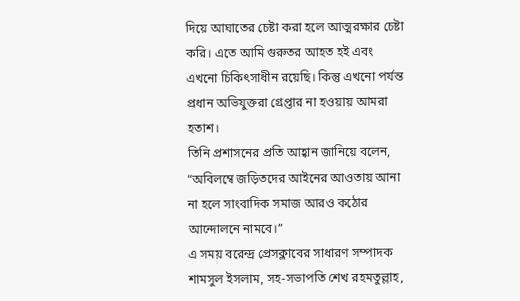দিয়ে আঘাতের চেষ্টা করা হলে আত্মরক্ষার চেষ্টা করি। এতে আমি গুরুতর আহত হই এবং এখনো চিকিৎসাধীন রয়েছি। কিন্তু এখনো পর্যন্ত প্রধান অভিযুক্তরা গ্রেপ্তার না হওয়ায় আমরা হতাশ।
তিনি প্রশাসনের প্রতি আহ্বান জানিয়ে বলেন, “অবিলম্বে জড়িতদের আইনের আওতায় আনা না হলে সাংবাদিক সমাজ আরও কঠোর আন্দোলনে নামবে।”
এ সময় বরেন্দ্র প্রেসক্লাবের সাধারণ সম্পাদক শামসুল ইসলাম, সহ-সভাপতি শেখ রহমতুল্লাহ,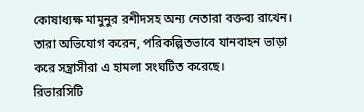কোষাধ্যক্ষ মামুনুর রশীদসহ অন্য নেতারা বক্তব্য রাখেন। তারা অভিযোগ করেন, পরিকল্পিতভাবে যানবাহন ভাড়া করে সন্ত্রাসীরা এ হামলা সংঘটিত করেছে।
রিভারসিটি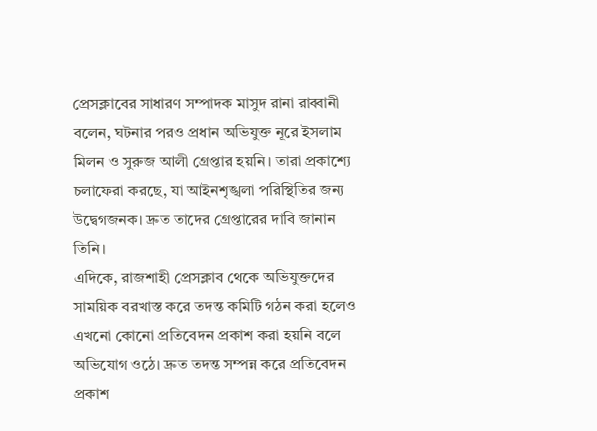প্রেসক্লাবের সাধারণ সম্পাদক মাসুদ রানা রাব্বানী বলেন, ঘটনার পরও প্রধান অভিযুক্ত নূরে ইসলাম মিলন ও সুরুজ আলী গ্রেপ্তার হয়নি। তারা প্রকাশ্যে চলাফেরা করছে, যা আইনশৃঙ্খলা পরিস্থিতির জন্য উদ্বেগজনক। দ্রুত তাদের গ্রেপ্তারের দাবি জানান তিনি।
এদিকে, রাজশাহী প্রেসক্লাব থেকে অভিযুক্তদের সাময়িক বরখাস্ত করে তদন্ত কমিটি গঠন করা হলেও এখনো কোনো প্রতিবেদন প্রকাশ করা হয়নি বলে অভিযোগ ওঠে। দ্রুত তদন্ত সম্পন্ন করে প্রতিবেদন প্রকাশ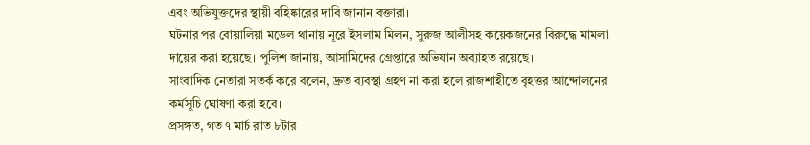এবং অভিযুক্তদের স্থায়ী বহিষ্কারের দাবি জানান বক্তারা।
ঘটনার পর বোয়ালিয়া মডেল থানায় নূরে ইসলাম মিলন, সুরুজ আলীসহ কয়েকজনের বিরুদ্ধে মামলা দায়ের করা হয়েছে। পুলিশ জানায়, আসামিদের গ্রেপ্তারে অভিযান অব্যাহত রয়েছে।
সাংবাদিক নেতারা সতর্ক করে বলেন, দ্রুত ব্যবস্থা গ্রহণ না করা হলে রাজশাহীতে বৃহত্তর আন্দোলনের কর্মসূচি ঘোষণা করা হবে।
প্রসঙ্গত, গত ৭ মার্চ রাত ৮টার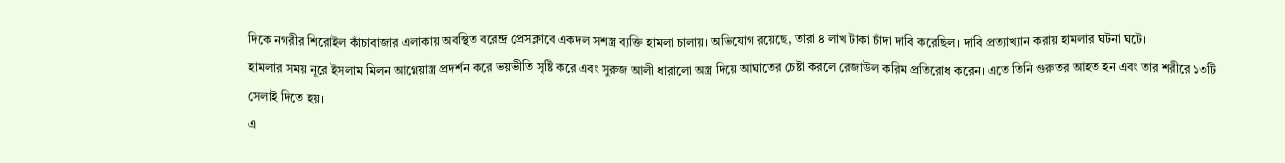দিকে নগরীর শিরোইল কাঁচাবাজার এলাকায় অবস্থিত বরেন্দ্র প্রেসক্লাবে একদল সশস্ত্র ব্যক্তি হামলা চালায়। অভিযোগ রয়েছে, তারা ৪ লাখ টাকা চাঁদা দাবি করেছিল। দাবি প্রত্যাখ্যান করায় হামলার ঘটনা ঘটে।
হামলার সময় নূরে ইসলাম মিলন আগ্নেয়াস্ত্র প্রদর্শন করে ভয়ভীতি সৃষ্টি করে এবং সুরুজ আলী ধারালো অস্ত্র দিয়ে আঘাতের চেষ্টা করলে রেজাউল করিম প্রতিরোধ করেন। এতে তিনি গুরুতর আহত হন এবং তার শরীরে ১৩টি সেলাই দিতে হয়।
এ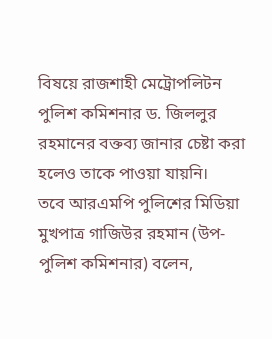বিষয়ে রাজশাহী মেট্রোপলিটন পুলিশ কমিশনার ড. জিললুর রহমানের বক্তব্য জানার চেষ্টা করা হলেও তাকে পাওয়া যায়নি।
তবে আরএমপি পুলিশের মিডিয়া মুখপাত্র গাজিউর রহমান (উপ-পুলিশ কমিশনার) বলেন,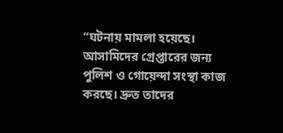“ঘটনায় মামলা হয়েছে। আসামিদের গ্রেপ্তারের জন্য পুলিশ ও গোয়েন্দা সংস্থা কাজ করছে। দ্রুত তাদের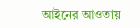আইনের আওতায়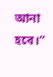আনা হবে।”